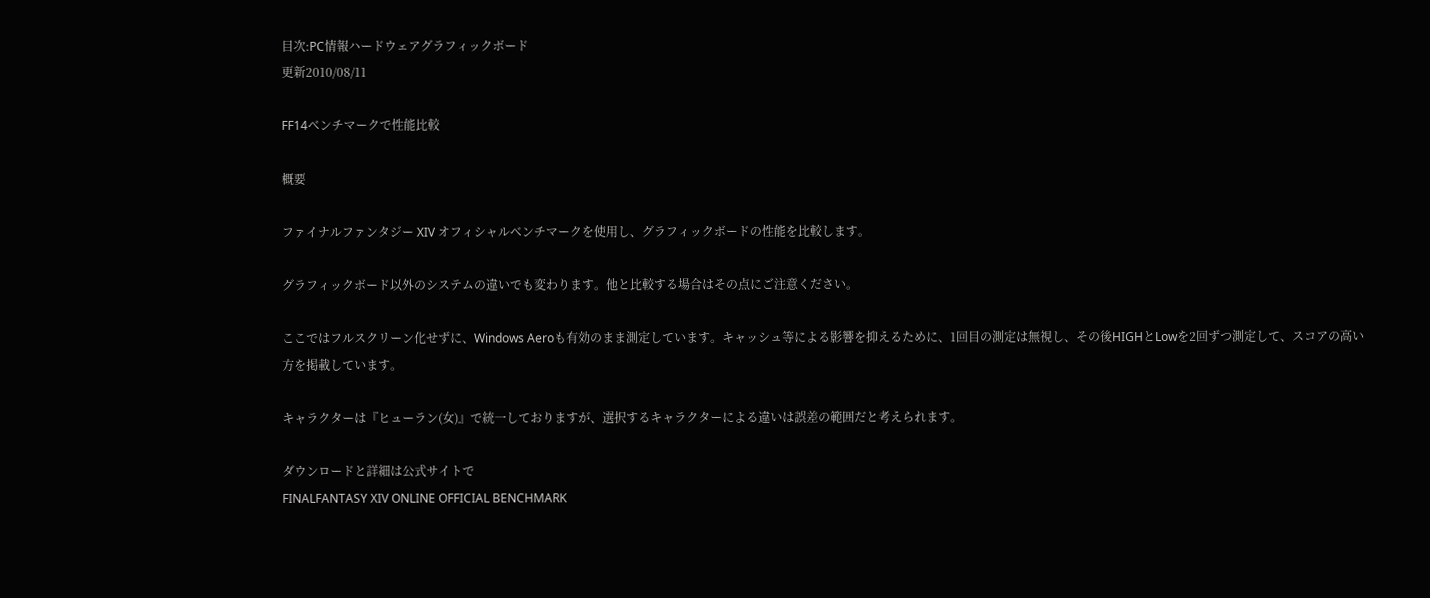目次:PC情報ハードウェアグラフィックボード
更新2010/08/11

FF14ベンチマークで性能比較

概要

ファイナルファンタジー XIV オフィシャルベンチマークを使用し、グラフィックボードの性能を比較します。

グラフィックボード以外のシステムの違いでも変わります。他と比較する場合はその点にご注意ください。

ここではフルスクリーン化せずに、Windows Aeroも有効のまま測定しています。キャッシュ等による影響を抑えるために、1回目の測定は無視し、その後HIGHとLowを2回ずつ測定して、スコアの高い方を掲載しています。

キャラクターは『ヒューラン(女)』で統一しておりますが、選択するキャラクターによる違いは誤差の範囲だと考えられます。

ダウンロードと詳細は公式サイトで
FINALFANTASY XIV ONLINE OFFICIAL BENCHMARK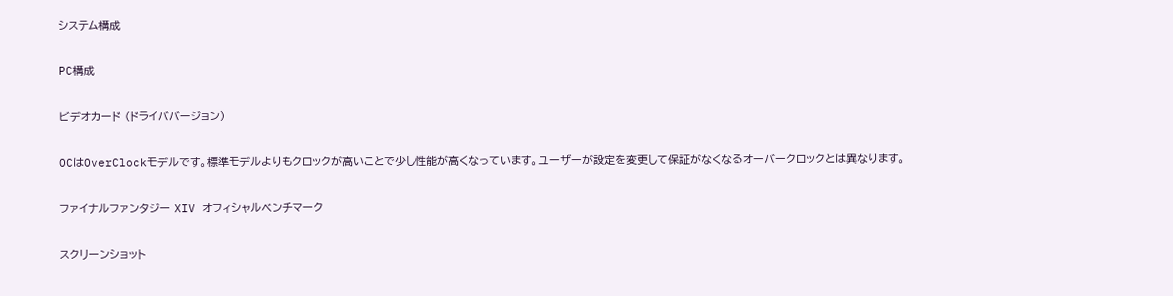システム構成

PC構成

ビデオカード (ドライババージョン)

OCはOverClockモデルです。標準モデルよりもクロックが高いことで少し性能が高くなっています。ユーザーが設定を変更して保証がなくなるオーバークロックとは異なります。

ファイナルファンタジー XIV オフィシャルベンチマーク

スクリーンショット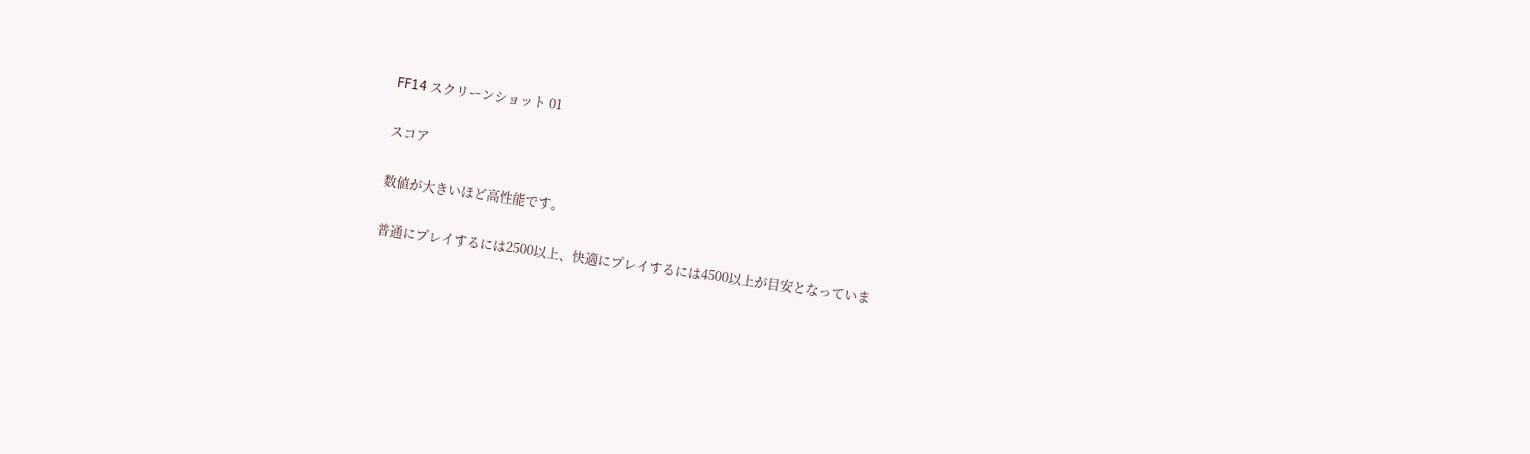FF14 スクリーンショット 01

スコア

数値が大きいほど高性能です。

普通にプレイするには2500以上、快適にプレイするには4500以上が目安となっていま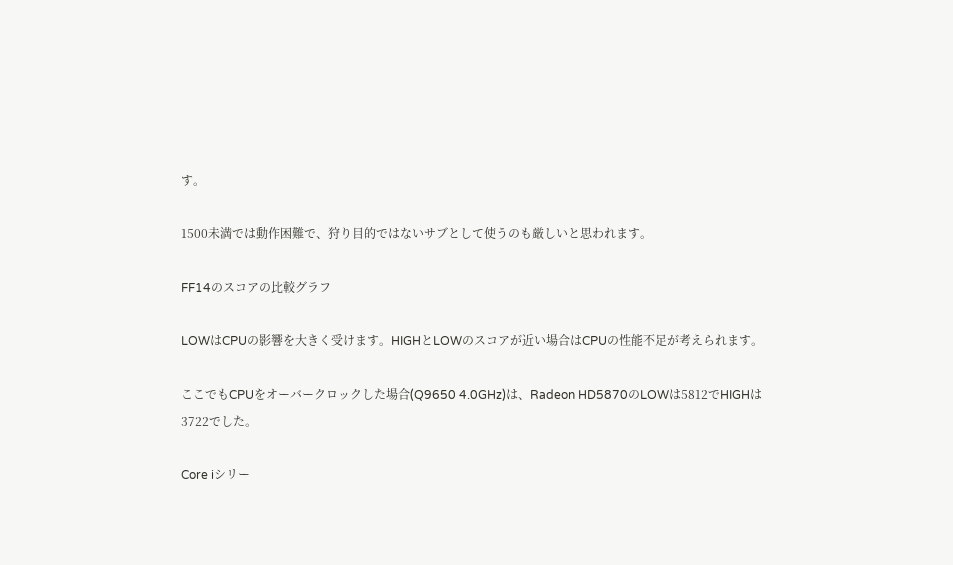す。

1500未満では動作困難で、狩り目的ではないサブとして使うのも厳しいと思われます。

FF14のスコアの比較グラフ

LOWはCPUの影響を大きく受けます。HIGHとLOWのスコアが近い場合はCPUの性能不足が考えられます。

ここでもCPUをオーバークロックした場合(Q9650 4.0GHz)は、Radeon HD5870のLOWは5812でHIGHは3722でした。

Core iシリー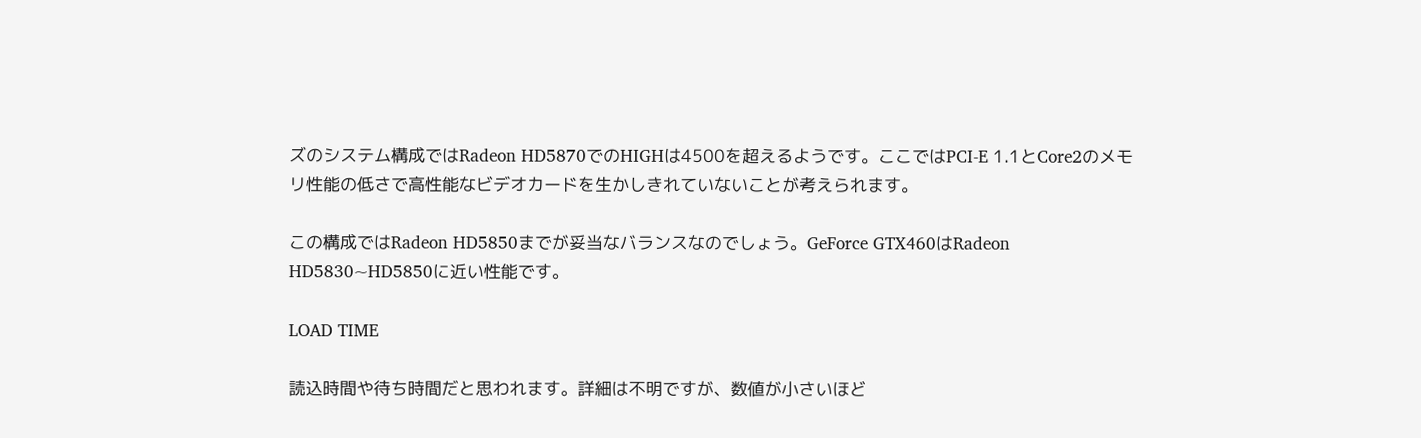ズのシステム構成ではRadeon HD5870でのHIGHは4500を超えるようです。ここではPCI-E 1.1とCore2のメモリ性能の低さで高性能なビデオカードを生かしきれていないことが考えられます。

この構成ではRadeon HD5850までが妥当なバランスなのでしょう。GeForce GTX460はRadeon HD5830~HD5850に近い性能です。

LOAD TIME

読込時間や待ち時間だと思われます。詳細は不明ですが、数値が小さいほど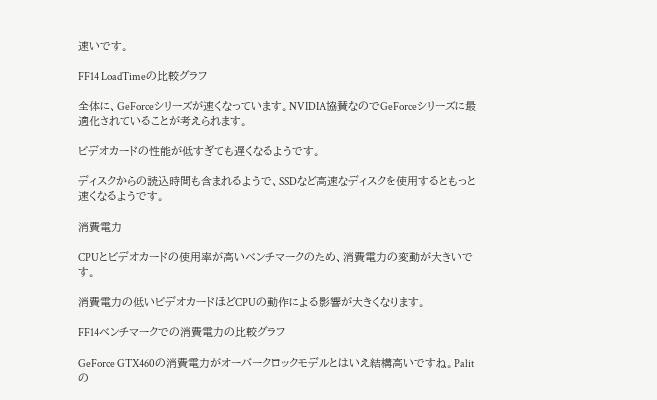速いです。

FF14 LoadTimeの比較グラフ

全体に、GeForceシリーズが速くなっています。NVIDIA協賛なのでGeForceシリーズに最適化されていることが考えられます。

ビデオカードの性能が低すぎても遅くなるようです。

ディスクからの読込時間も含まれるようで、SSDなど高速なディスクを使用するともっと速くなるようです。

消費電力

CPUとビデオカードの使用率が高いベンチマークのため、消費電力の変動が大きいです。

消費電力の低いビデオカードほどCPUの動作による影響が大きくなります。

FF14ベンチマークでの消費電力の比較グラフ

GeForce GTX460の消費電力がオーバークロックモデルとはいえ結構高いですね。Palitの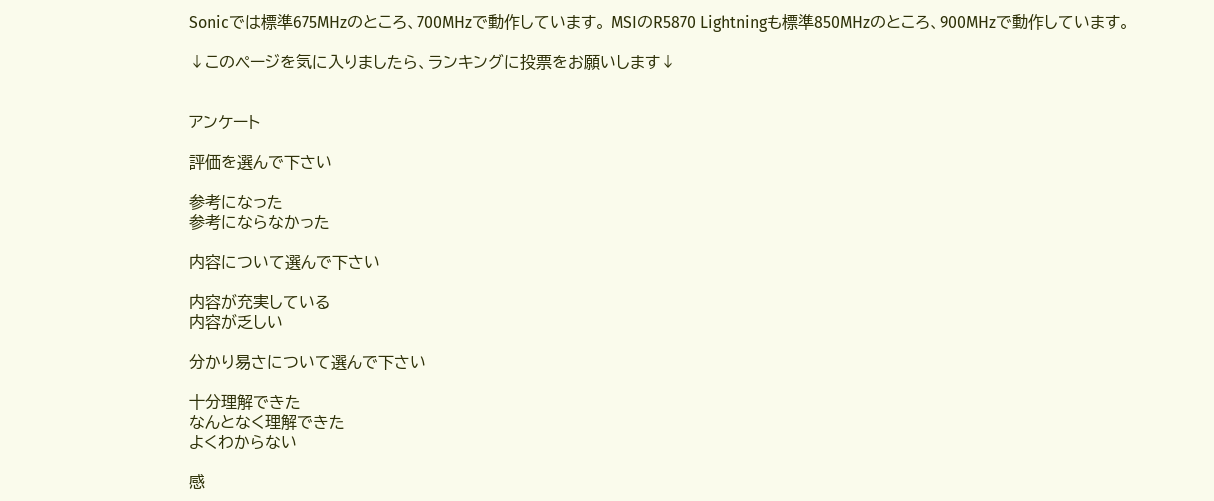Sonicでは標準675MHzのところ、700MHzで動作しています。 MSIのR5870 Lightningも標準850MHzのところ、900MHzで動作しています。

↓このページを気に入りましたら、ランキングに投票をお願いします↓


アンケート

評価を選んで下さい

参考になった
参考にならなかった

内容について選んで下さい

内容が充実している
内容が乏しい

分かり易さについて選んで下さい

十分理解できた
なんとなく理解できた
よくわからない

感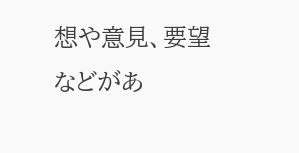想や意見、要望などがあ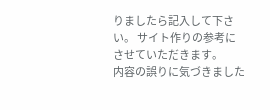りましたら記入して下さい。 サイト作りの参考にさせていただきます。
内容の誤りに気づきました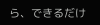ら、できるだけ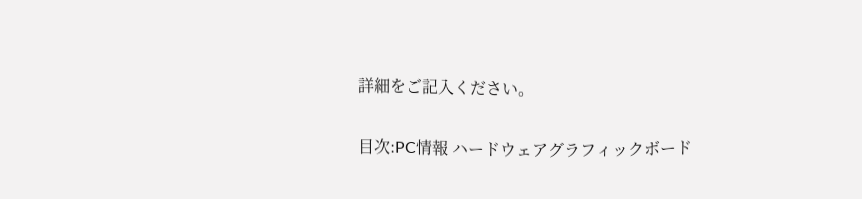詳細をご記入ください。

目次:PC情報 ハードウェアグラフィックボード